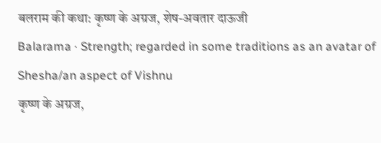बलराम की कथा: कृष्ण के अग्रज, शेष-अवतार दाऊजी
Balarama · Strength; regarded in some traditions as an avatar of Shesha/an aspect of Vishnu
कृष्ण के अग्रज,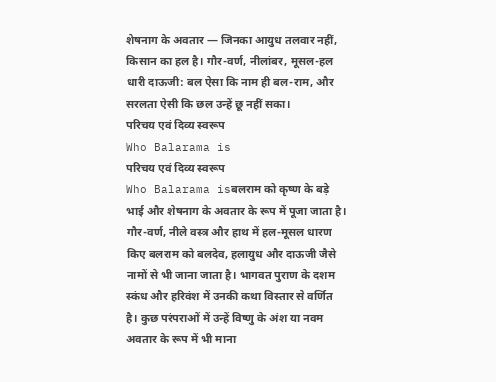शेषनाग के अवतार — जिनका आयुध तलवार नहीं, किसान का हल है। गौर-वर्ण, नीलांबर, मूसल-हल धारी दाऊजी: बल ऐसा कि नाम ही बल-राम, और सरलता ऐसी कि छल उन्हें छू नहीं सका।
परिचय एवं दिव्य स्वरूप
Who Balarama is
परिचय एवं दिव्य स्वरूप
Who Balarama isबलराम को कृष्ण के बड़े भाई और शेषनाग के अवतार के रूप में पूजा जाता है। गौर-वर्ण, नीले वस्त्र और हाथ में हल-मूसल धारण किए बलराम को बलदेव, हलायुध और दाऊजी जैसे नामों से भी जाना जाता है। भागवत पुराण के दशम स्कंध और हरिवंश में उनकी कथा विस्तार से वर्णित है। कुछ परंपराओं में उन्हें विष्णु के अंश या नवम अवतार के रूप में भी माना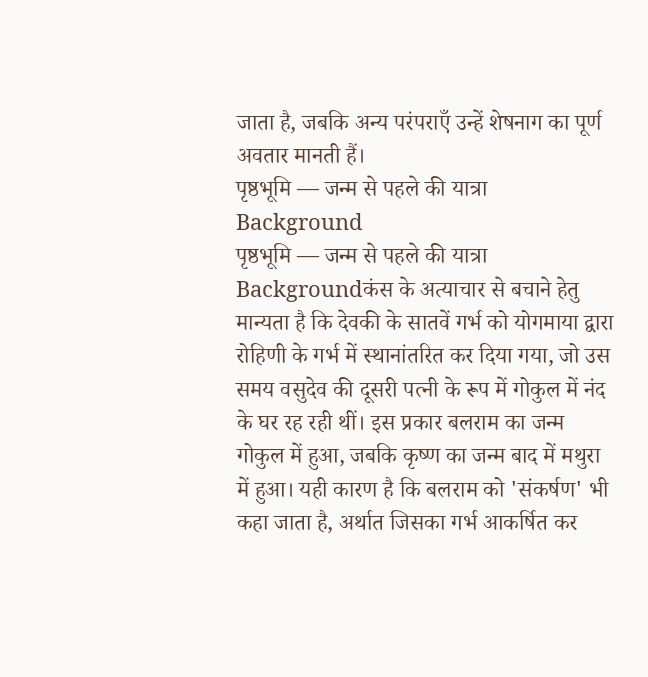जाता है, जबकि अन्य परंपराएँ उन्हें शेषनाग का पूर्ण अवतार मानती हैं।
पृष्ठभूमि — जन्म से पहले की यात्रा
Background
पृष्ठभूमि — जन्म से पहले की यात्रा
Backgroundकंस के अत्याचार से बचाने हेतु मान्यता है कि देवकी के सातवें गर्भ को योगमाया द्वारा रोहिणी के गर्भ में स्थानांतरित कर दिया गया, जो उस समय वसुदेव की दूसरी पत्नी के रूप में गोकुल में नंद के घर रह रही थीं। इस प्रकार बलराम का जन्म गोकुल में हुआ, जबकि कृष्ण का जन्म बाद में मथुरा में हुआ। यही कारण है कि बलराम को 'संकर्षण' भी कहा जाता है, अर्थात जिसका गर्भ आकर्षित कर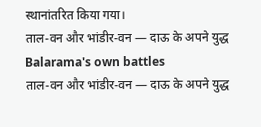स्थानांतरित किया गया।
ताल-वन और भांडीर-वन — दाऊ के अपने युद्ध
Balarama's own battles
ताल-वन और भांडीर-वन — दाऊ के अपने युद्ध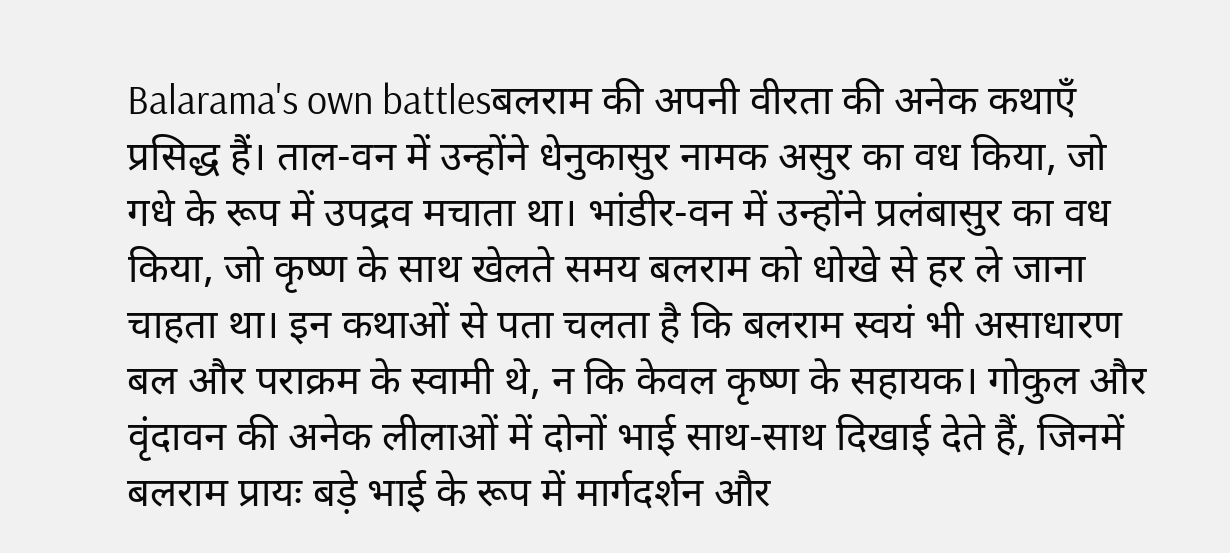Balarama's own battlesबलराम की अपनी वीरता की अनेक कथाएँ प्रसिद्ध हैं। ताल-वन में उन्होंने धेनुकासुर नामक असुर का वध किया, जो गधे के रूप में उपद्रव मचाता था। भांडीर-वन में उन्होंने प्रलंबासुर का वध किया, जो कृष्ण के साथ खेलते समय बलराम को धोखे से हर ले जाना चाहता था। इन कथाओं से पता चलता है कि बलराम स्वयं भी असाधारण बल और पराक्रम के स्वामी थे, न कि केवल कृष्ण के सहायक। गोकुल और वृंदावन की अनेक लीलाओं में दोनों भाई साथ-साथ दिखाई देते हैं, जिनमें बलराम प्रायः बड़े भाई के रूप में मार्गदर्शन और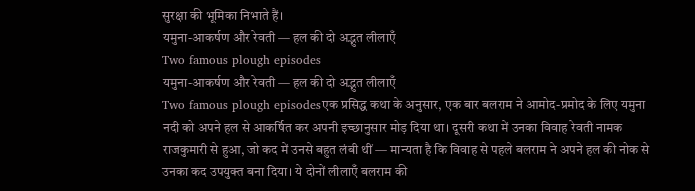सुरक्षा की भूमिका निभाते हैं।
यमुना-आकर्षण और रेवती — हल की दो अद्भुत लीलाएँ
Two famous plough episodes
यमुना-आकर्षण और रेवती — हल की दो अद्भुत लीलाएँ
Two famous plough episodesएक प्रसिद्ध कथा के अनुसार, एक बार बलराम ने आमोद-प्रमोद के लिए यमुना नदी को अपने हल से आकर्षित कर अपनी इच्छानुसार मोड़ दिया था। दूसरी कथा में उनका विवाह रेवती नामक राजकुमारी से हुआ, जो कद में उनसे बहुत लंबी थीं — मान्यता है कि विवाह से पहले बलराम ने अपने हल की नोक से उनका कद उपयुक्त बना दिया। ये दोनों लीलाएँ बलराम की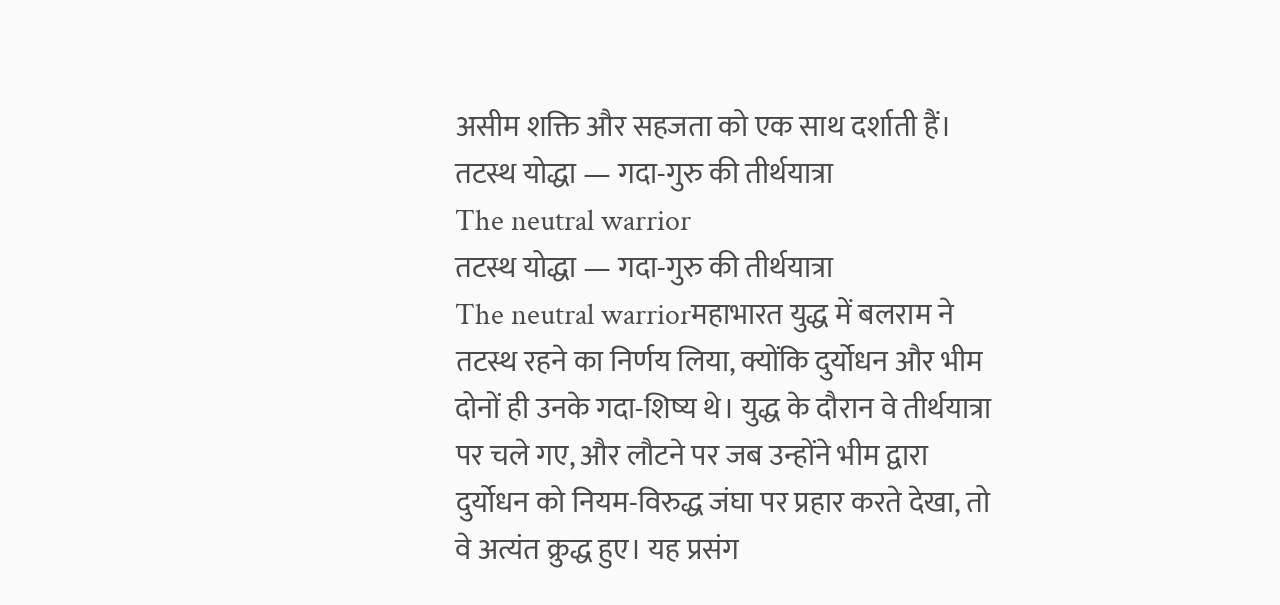असीम शक्ति और सहजता को एक साथ दर्शाती हैं।
तटस्थ योद्धा — गदा-गुरु की तीर्थयात्रा
The neutral warrior
तटस्थ योद्धा — गदा-गुरु की तीर्थयात्रा
The neutral warriorमहाभारत युद्ध में बलराम ने तटस्थ रहने का निर्णय लिया, क्योंकि दुर्योधन और भीम दोनों ही उनके गदा-शिष्य थे। युद्ध के दौरान वे तीर्थयात्रा पर चले गए, और लौटने पर जब उन्होंने भीम द्वारा दुर्योधन को नियम-विरुद्ध जंघा पर प्रहार करते देखा, तो वे अत्यंत क्रुद्ध हुए। यह प्रसंग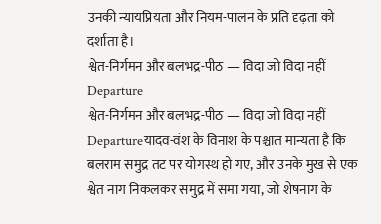उनकी न्यायप्रियता और नियम-पालन के प्रति दृढ़ता को दर्शाता है।
श्वेत-निर्गमन और बलभद्र-पीठ — विदा जो विदा नहीं
Departure
श्वेत-निर्गमन और बलभद्र-पीठ — विदा जो विदा नहीं
Departureयादव-वंश के विनाश के पश्चात मान्यता है कि बलराम समुद्र तट पर योगस्थ हो गए, और उनके मुख से एक श्वेत नाग निकलकर समुद्र में समा गया, जो शेषनाग के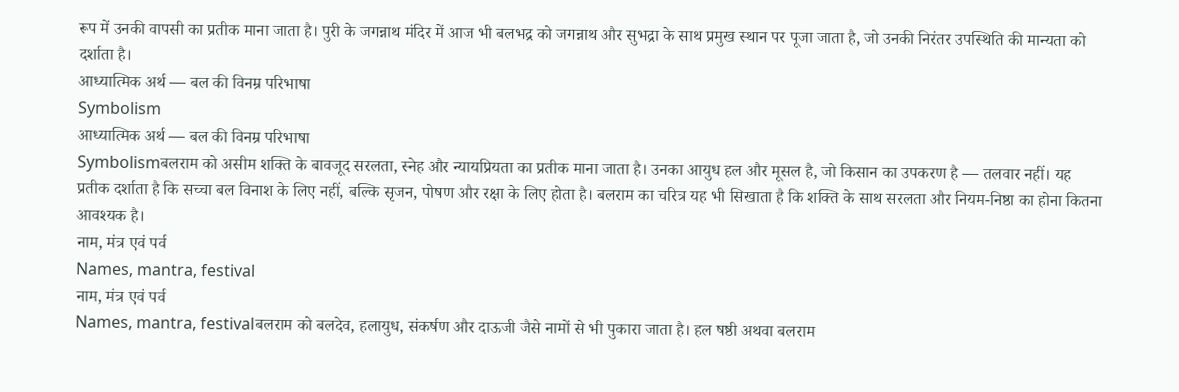रूप में उनकी वापसी का प्रतीक माना जाता है। पुरी के जगन्नाथ मंदिर में आज भी बलभद्र को जगन्नाथ और सुभद्रा के साथ प्रमुख स्थान पर पूजा जाता है, जो उनकी निरंतर उपस्थिति की मान्यता को दर्शाता है।
आध्यात्मिक अर्थ — बल की विनम्र परिभाषा
Symbolism
आध्यात्मिक अर्थ — बल की विनम्र परिभाषा
Symbolismबलराम को असीम शक्ति के बावजूद सरलता, स्नेह और न्यायप्रियता का प्रतीक माना जाता है। उनका आयुध हल और मूसल है, जो किसान का उपकरण है — तलवार नहीं। यह प्रतीक दर्शाता है कि सच्चा बल विनाश के लिए नहीं, बल्कि सृजन, पोषण और रक्षा के लिए होता है। बलराम का चरित्र यह भी सिखाता है कि शक्ति के साथ सरलता और नियम-निष्ठा का होना कितना आवश्यक है।
नाम, मंत्र एवं पर्व
Names, mantra, festival
नाम, मंत्र एवं पर्व
Names, mantra, festivalबलराम को बलदेव, हलायुध, संकर्षण और दाऊजी जैसे नामों से भी पुकारा जाता है। हल षष्ठी अथवा बलराम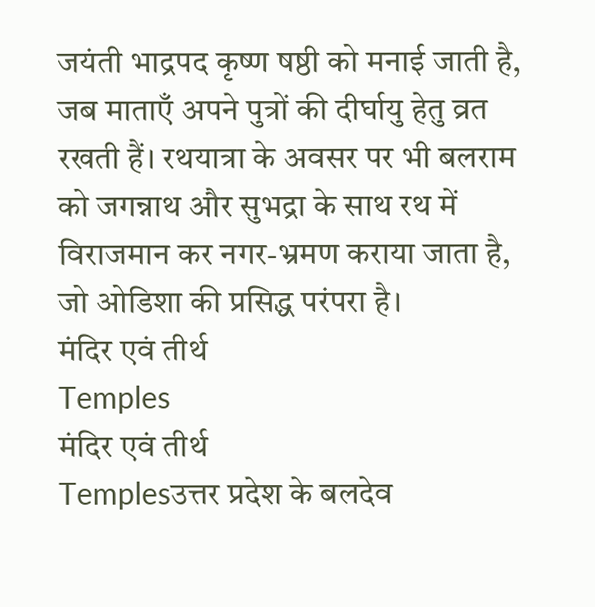जयंती भाद्रपद कृष्ण षष्ठी को मनाई जाती है, जब माताएँ अपने पुत्रों की दीर्घायु हेतु व्रत रखती हैं। रथयात्रा के अवसर पर भी बलराम को जगन्नाथ और सुभद्रा के साथ रथ में विराजमान कर नगर-भ्रमण कराया जाता है, जो ओडिशा की प्रसिद्ध परंपरा है।
मंदिर एवं तीर्थ
Temples
मंदिर एवं तीर्थ
Templesउत्तर प्रदेश के बलदेव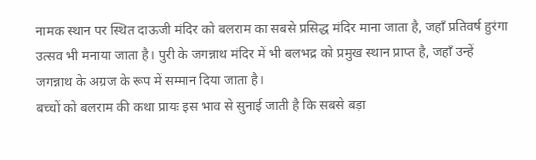नामक स्थान पर स्थित दाऊजी मंदिर को बलराम का सबसे प्रसिद्ध मंदिर माना जाता है, जहाँ प्रतिवर्ष हुरंगा उत्सव भी मनाया जाता है। पुरी के जगन्नाथ मंदिर में भी बलभद्र को प्रमुख स्थान प्राप्त है, जहाँ उन्हें जगन्नाथ के अग्रज के रूप में सम्मान दिया जाता है।
बच्चों को बलराम की कथा प्रायः इस भाव से सुनाई जाती है कि सबसे बड़ा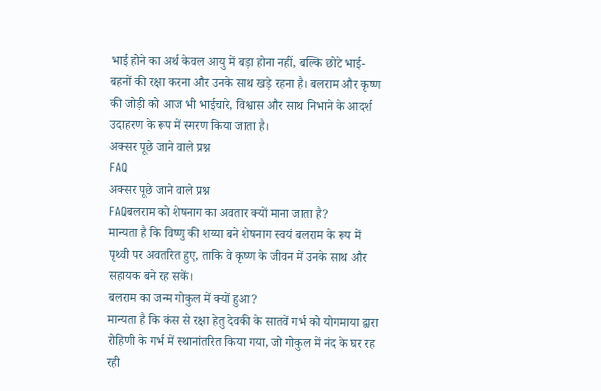भाई होने का अर्थ केवल आयु में बड़ा होना नहीं, बल्कि छोटे भाई-बहनों की रक्षा करना और उनके साथ खड़े रहना है। बलराम और कृष्ण की जोड़ी को आज भी भाईचारे, विश्वास और साथ निभाने के आदर्श उदाहरण के रूप में स्मरण किया जाता है।
अक्सर पूछे जाने वाले प्रश्न
FAQ
अक्सर पूछे जाने वाले प्रश्न
FAQबलराम को शेषनाग का अवतार क्यों माना जाता है?
मान्यता है कि विष्णु की शय्या बने शेषनाग स्वयं बलराम के रूप में पृथ्वी पर अवतरित हुए, ताकि वे कृष्ण के जीवन में उनके साथ और सहायक बने रह सकें।
बलराम का जन्म गोकुल में क्यों हुआ?
मान्यता है कि कंस से रक्षा हेतु देवकी के सातवें गर्भ को योगमाया द्वारा रोहिणी के गर्भ में स्थानांतरित किया गया, जो गोकुल में नंद के घर रह रही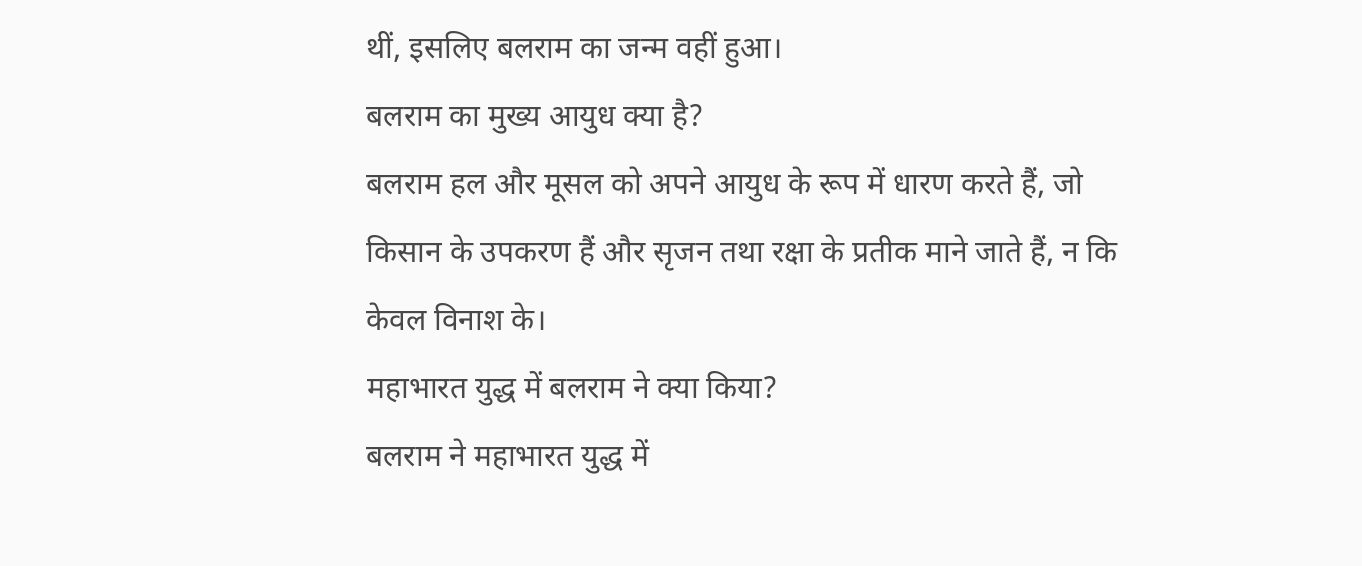थीं, इसलिए बलराम का जन्म वहीं हुआ।
बलराम का मुख्य आयुध क्या है?
बलराम हल और मूसल को अपने आयुध के रूप में धारण करते हैं, जो किसान के उपकरण हैं और सृजन तथा रक्षा के प्रतीक माने जाते हैं, न कि केवल विनाश के।
महाभारत युद्ध में बलराम ने क्या किया?
बलराम ने महाभारत युद्ध में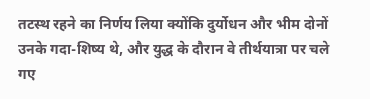तटस्थ रहने का निर्णय लिया क्योंकि दुर्योधन और भीम दोनों उनके गदा-शिष्य थे, और युद्ध के दौरान वे तीर्थयात्रा पर चले गए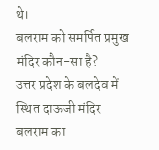थे।
बलराम को समर्पित प्रमुख मंदिर कौन-सा है?
उत्तर प्रदेश के बलदेव में स्थित दाऊजी मंदिर बलराम का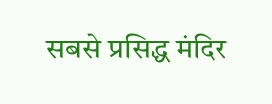सबसे प्रसिद्ध मंदिर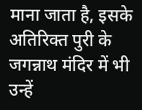माना जाता है, इसके अतिरिक्त पुरी के जगन्नाथ मंदिर में भी उन्हें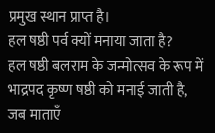प्रमुख स्थान प्राप्त है।
हल षष्ठी पर्व क्यों मनाया जाता है?
हल षष्ठी बलराम के जन्मोत्सव के रूप में भाद्रपद कृष्ण षष्ठी को मनाई जाती है, जब माताएँ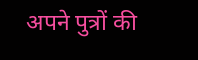अपने पुत्रों की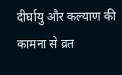दीर्घायु और कल्याण की कामना से व्रत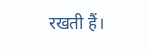रखती हैं।